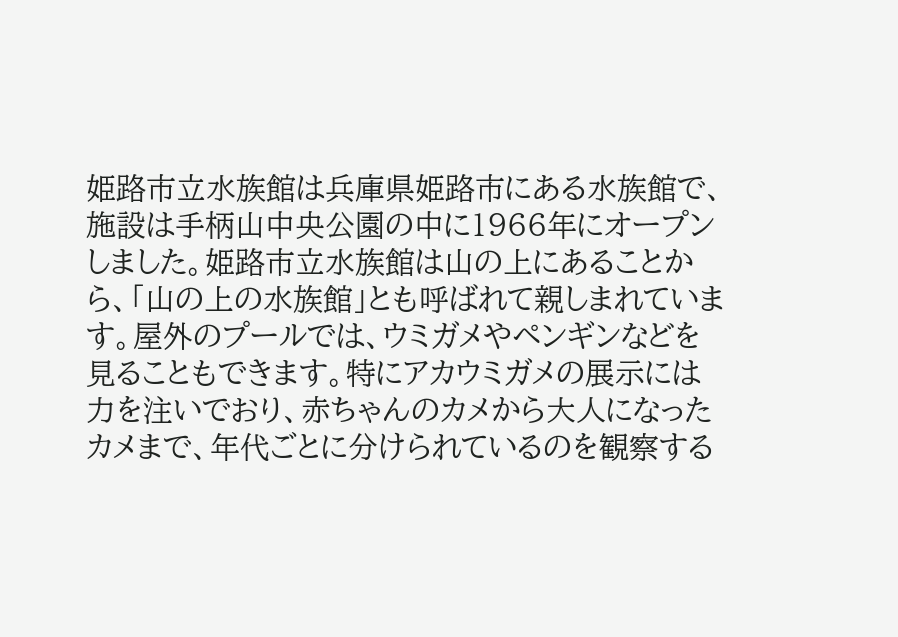姫路市立水族館は兵庫県姫路市にある水族館で、施設は手柄山中央公園の中に1966年にオープンしました。姫路市立水族館は山の上にあることから、「山の上の水族館」とも呼ばれて親しまれています。屋外のプールでは、ウミガメやペンギンなどを見ることもできます。特にアカウミガメの展示には力を注いでおり、赤ちゃんのカメから大人になったカメまで、年代ごとに分けられているのを観察する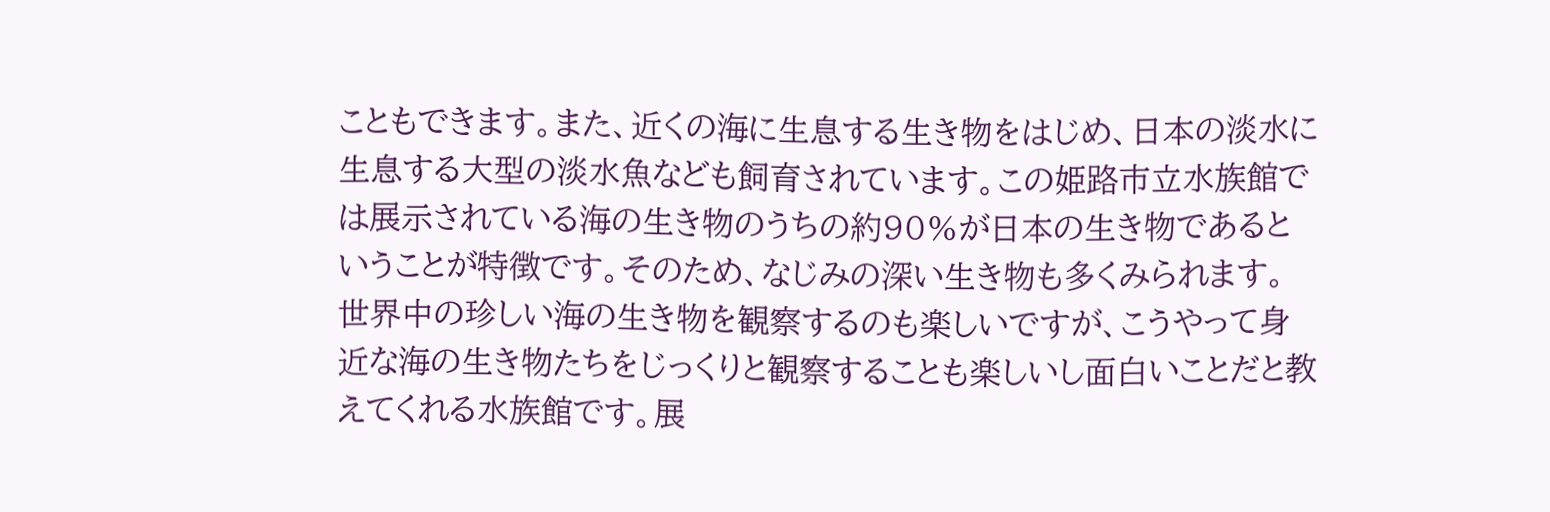こともできます。また、近くの海に生息する生き物をはじめ、日本の淡水に生息する大型の淡水魚なども飼育されています。この姫路市立水族館では展示されている海の生き物のうちの約90%が日本の生き物であるということが特徴です。そのため、なじみの深い生き物も多くみられます。世界中の珍しい海の生き物を観察するのも楽しいですが、こうやって身近な海の生き物たちをじっくりと観察することも楽しいし面白いことだと教えてくれる水族館です。展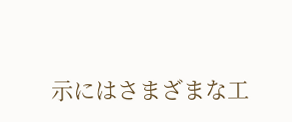示にはさまざまな工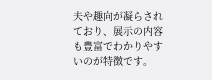夫や趣向が凝らされており、展示の内容も豊富でわかりやすいのが特徴です。